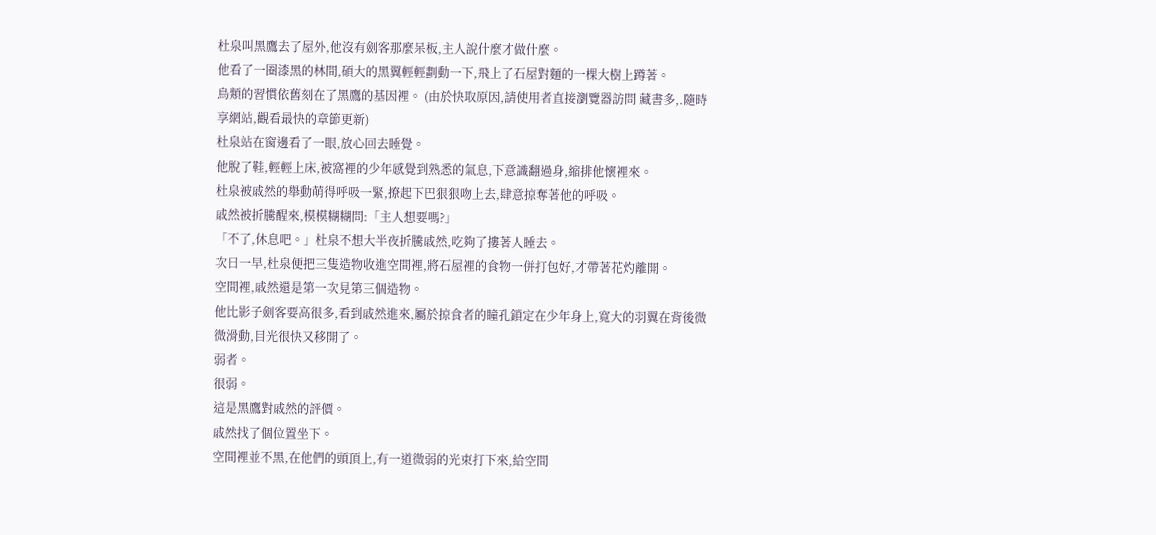杜泉叫黑鷹去了屋外,他沒有劍客那麼呆板,主人說什麼才做什麼。
他看了一圈漆黑的林間,碩大的黑翼輕輕劃動一下,飛上了石屋對麵的一棵大樹上蹲著。
鳥類的習慣依舊刻在了黑鷹的基因裡。 (由於快取原因,請使用者直接瀏覽器訪問 藏書多,.隨時享網站,觀看最快的章節更新)
杜泉站在窗邊看了一眼,放心回去睡覺。
他脫了鞋,輕輕上床,被窩裡的少年感覺到熟悉的氣息,下意識翻過身,縮排他懷裡來。
杜泉被戚然的舉動萌得呼吸一緊,撩起下巴狠狠吻上去,肆意掠奪著他的呼吸。
戚然被折騰醒來,模模糊糊問:「主人想要嗎?」
「不了,休息吧。」杜泉不想大半夜折騰戚然,吃夠了摟著人睡去。
次日一早,杜泉便把三隻造物收進空間裡,將石屋裡的食物一併打包好,才帶著花灼離開。
空間裡,戚然還是第一次見第三個造物。
他比影子劍客要高很多,看到戚然進來,屬於掠食者的瞳孔鎖定在少年身上,寬大的羽翼在背後微微滑動,目光很快又移開了。
弱者。
很弱。
這是黑鷹對戚然的評價。
戚然找了個位置坐下。
空間裡並不黑,在他們的頭頂上,有一道微弱的光束打下來,給空間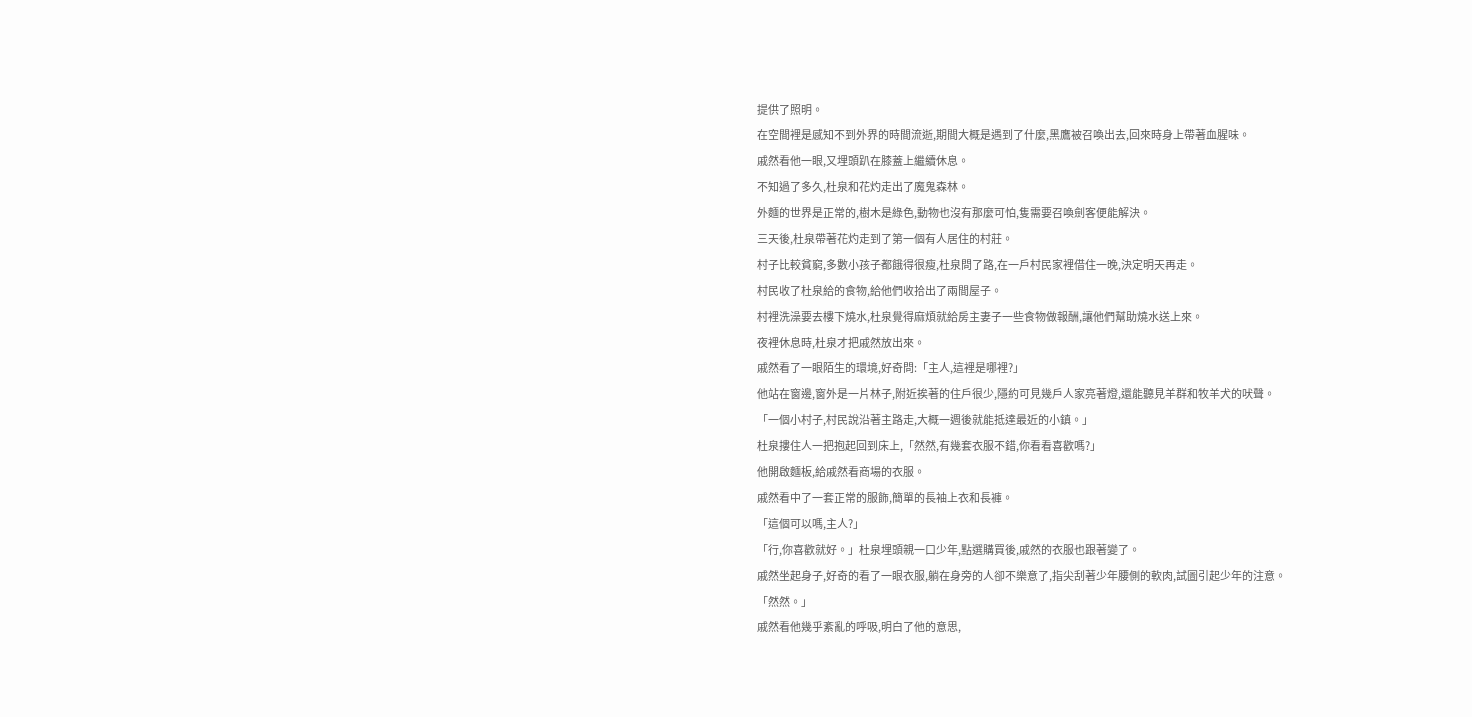提供了照明。
在空間裡是感知不到外界的時間流逝,期間大概是遇到了什麼,黑鷹被召喚出去,回來時身上帶著血腥味。
戚然看他一眼,又埋頭趴在膝蓋上繼續休息。
不知過了多久,杜泉和花灼走出了魔鬼森林。
外麵的世界是正常的,樹木是綠色,動物也沒有那麼可怕,隻需要召喚劍客便能解決。
三天後,杜泉帶著花灼走到了第一個有人居住的村莊。
村子比較貧窮,多數小孩子都餓得很瘦,杜泉問了路,在一戶村民家裡借住一晚,決定明天再走。
村民收了杜泉給的食物,給他們收拾出了兩間屋子。
村裡洗澡要去樓下燒水,杜泉覺得麻煩就給房主妻子一些食物做報酬,讓他們幫助燒水送上來。
夜裡休息時,杜泉才把戚然放出來。
戚然看了一眼陌生的環境,好奇問:「主人,這裡是哪裡?」
他站在窗邊,窗外是一片林子,附近挨著的住戶很少,隱約可見幾戶人家亮著燈,還能聽見羊群和牧羊犬的吠聲。
「一個小村子,村民說沿著主路走,大概一週後就能抵達最近的小鎮。」
杜泉摟住人一把抱起回到床上,「然然,有幾套衣服不錯,你看看喜歡嗎?」
他開啟麵板,給戚然看商場的衣服。
戚然看中了一套正常的服飾,簡單的長袖上衣和長褲。
「這個可以嗎,主人?」
「行,你喜歡就好。」杜泉埋頭親一口少年,點選購買後,戚然的衣服也跟著變了。
戚然坐起身子,好奇的看了一眼衣服,躺在身旁的人卻不樂意了,指尖刮著少年腰側的軟肉,試圖引起少年的注意。
「然然。」
戚然看他幾乎紊亂的呼吸,明白了他的意思,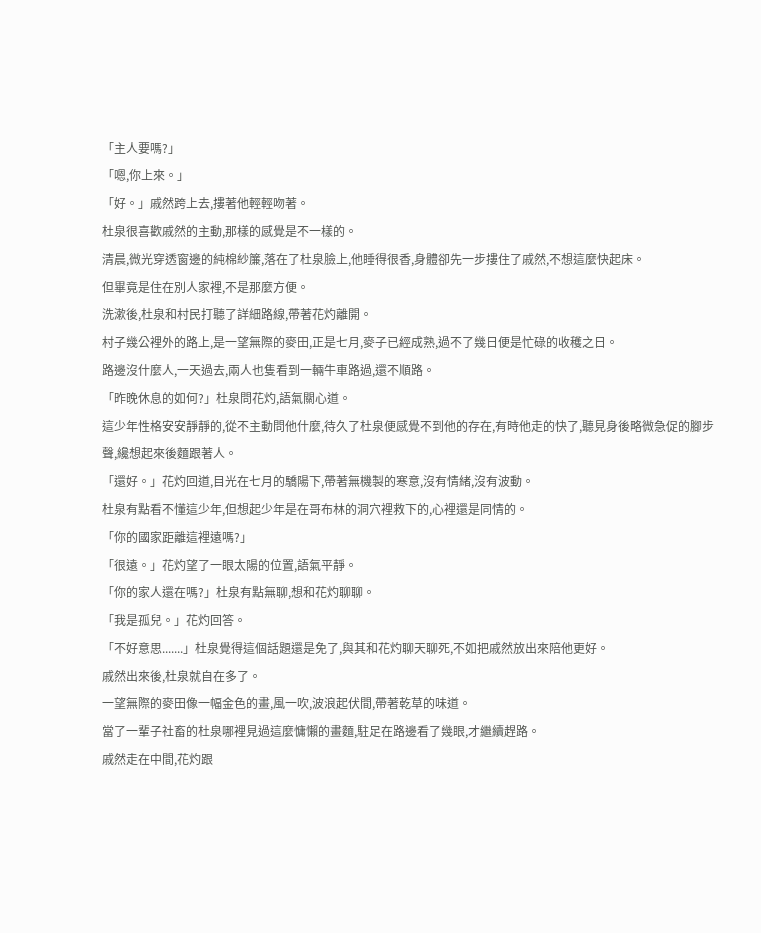「主人要嗎?」
「嗯,你上來。」
「好。」戚然跨上去,摟著他輕輕吻著。
杜泉很喜歡戚然的主動,那樣的感覺是不一樣的。
清晨,微光穿透窗邊的純棉紗簾,落在了杜泉臉上,他睡得很香,身體卻先一步摟住了戚然,不想這麼快起床。
但畢竟是住在別人家裡,不是那麼方便。
洗漱後,杜泉和村民打聽了詳細路線,帶著花灼離開。
村子幾公裡外的路上,是一望無際的麥田,正是七月,麥子已經成熟,過不了幾日便是忙碌的收穫之日。
路邊沒什麼人,一天過去,兩人也隻看到一輛牛車路過,還不順路。
「昨晚休息的如何?」杜泉問花灼,語氣關心道。
這少年性格安安靜靜的,從不主動問他什麼,待久了杜泉便感覺不到他的存在,有時他走的快了,聽見身後略微急促的腳步聲,纔想起來後麵跟著人。
「還好。」花灼回道,目光在七月的驕陽下,帶著無機製的寒意,沒有情緒,沒有波動。
杜泉有點看不懂這少年,但想起少年是在哥布林的洞穴裡救下的,心裡還是同情的。
「你的國家距離這裡遠嗎?」
「很遠。」花灼望了一眼太陽的位置,語氣平靜。
「你的家人還在嗎?」杜泉有點無聊,想和花灼聊聊。
「我是孤兒。」花灼回答。
「不好意思.......」杜泉覺得這個話題還是免了,與其和花灼聊天聊死,不如把戚然放出來陪他更好。
戚然出來後,杜泉就自在多了。
一望無際的麥田像一幅金色的畫,風一吹,波浪起伏間,帶著乾草的味道。
當了一輩子社畜的杜泉哪裡見過這麼慵懶的畫麵,駐足在路邊看了幾眼,才繼續趕路。
戚然走在中間,花灼跟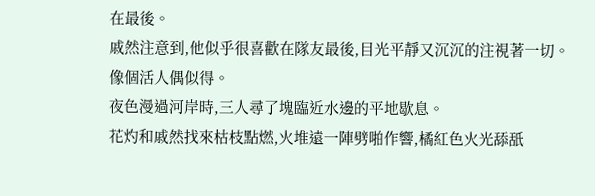在最後。
戚然注意到,他似乎很喜歡在隊友最後,目光平靜又沉沉的注視著一切。
像個活人偶似得。
夜色漫過河岸時,三人尋了塊臨近水邊的平地歇息。
花灼和戚然找來枯枝點燃,火堆遠一陣劈啪作響,橘紅色火光舔舐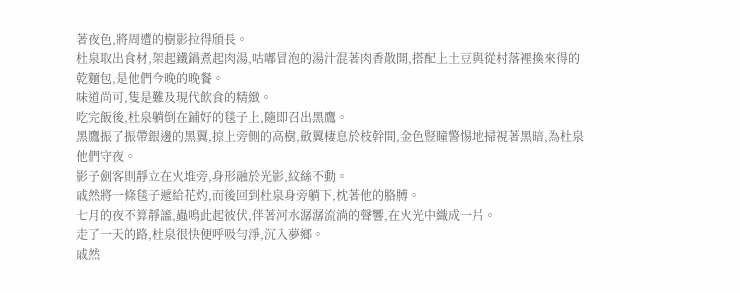著夜色,將周遭的樹影拉得頎長。
杜泉取出食材,架起鐵鍋煮起肉湯,咕嘟冒泡的湯汁混著肉香散開,搭配上土豆與從村落裡換來得的乾麵包,是他們今晚的晚餐。
味道尚可,隻是難及現代飲食的精緻。
吃完飯後,杜泉躺倒在鋪好的毯子上,隨即召出黑鷹。
黑鷹振了振帶銀邊的黑翼,掠上旁側的高樹,斂翼棲息於枝幹間,金色豎瞳警惕地掃視著黑暗,為杜泉他們守夜。
影子劍客則靜立在火堆旁,身形融於光影,紋絲不動。
戚然將一條毯子遞給花灼,而後回到杜泉身旁躺下,枕著他的胳膊。
七月的夜不算靜謐,蟲鳴此起彼伏,伴著河水潺潺流淌的聲響,在火光中織成一片。
走了一天的路,杜泉很快便呼吸勻淨,沉入夢鄉。
戚然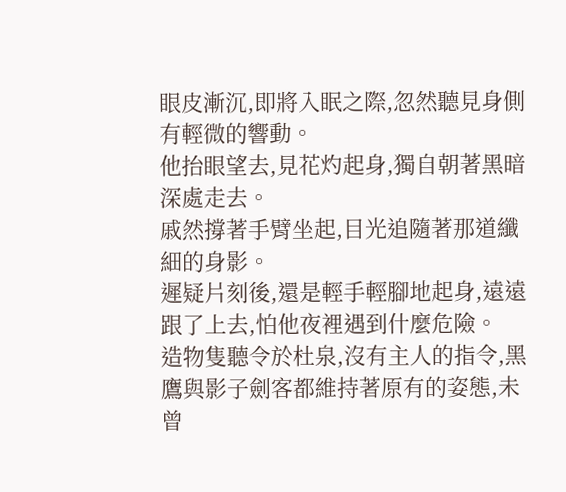眼皮漸沉,即將入眠之際,忽然聽見身側有輕微的響動。
他抬眼望去,見花灼起身,獨自朝著黑暗深處走去。
戚然撐著手臂坐起,目光追隨著那道纖細的身影。
遲疑片刻後,還是輕手輕腳地起身,遠遠跟了上去,怕他夜裡遇到什麼危險。
造物隻聽令於杜泉,沒有主人的指令,黑鷹與影子劍客都維持著原有的姿態,未曾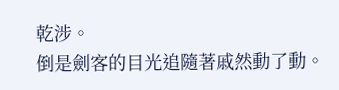乾涉。
倒是劍客的目光追隨著戚然動了動。